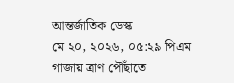আন্তর্জাতিক ডেস্ক
মে ২০, ২০২৬, ০৫:২৯ পিএম
গাজায় ত্রাণ পৌঁছাতে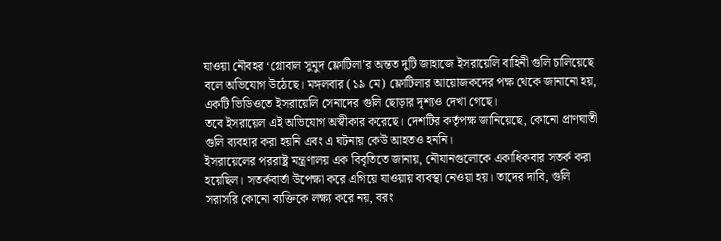যাওয়া নৌবহর ‘গ্লোবাল সুমুদ ফ্লোটিলা’র অন্তত দুটি জাহাজে ইসরায়েলি বাহিনী গুলি চালিয়েছে বলে অভিযোগ উঠেছে। মঙ্গলবার (১৯ মে) ফ্লোটিলার আয়োজকদের পক্ষ থেকে জানানো হয়, একটি ভিডিওতে ইসরায়েলি সেনাদের গুলি ছোড়ার দৃশ্যও দেখা গেছে।
তবে ইসরায়েল এই অভিযোগ অস্বীকার করেছে। দেশটির কর্তৃপক্ষ জানিয়েছে, কোনো প্রাণঘাতী গুলি ব্যবহার করা হয়নি এবং এ ঘটনায় কেউ আহতও হননি।
ইসরায়েলের পররাষ্ট্র মন্ত্রণালয় এক বিবৃতিতে জানায়, নৌযানগুলোকে একাধিকবার সতর্ক করা হয়েছিল। সতর্কবার্তা উপেক্ষা করে এগিয়ে যাওয়ায় ব্যবস্থা নেওয়া হয়। তাদের দাবি, গুলি সরাসরি কোনো ব্যক্তিকে লক্ষ্য করে নয়, বরং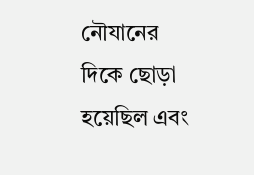নৌযানের দিকে ছোড়া হয়েছিল এবং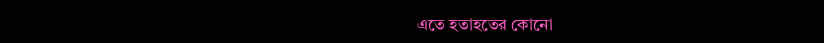এতে হতাহতের কোনো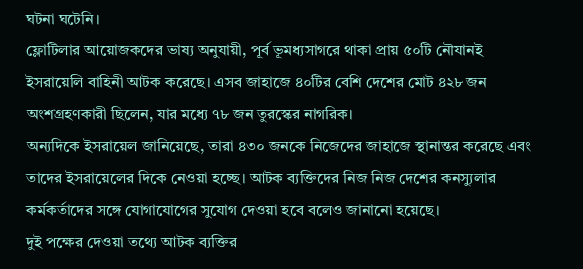ঘটনা ঘটেনি।
ফ্লোটিলার আয়োজকদের ভাষ্য অনুযায়ী, পূর্ব ভূমধ্যসাগরে থাকা প্রায় ৫০টি নৌযানই ইসরায়েলি বাহিনী আটক করেছে। এসব জাহাজে ৪০টির বেশি দেশের মোট ৪২৮ জন অংশগ্রহণকারী ছিলেন, যার মধ্যে ৭৮ জন তুরস্কের নাগরিক।
অন্যদিকে ইসরায়েল জানিয়েছে, তারা ৪৩০ জনকে নিজেদের জাহাজে স্থানান্তর করেছে এবং তাদের ইসরায়েলের দিকে নেওয়া হচ্ছে। আটক ব্যক্তিদের নিজ নিজ দেশের কনস্যুলার কর্মকর্তাদের সঙ্গে যোগাযোগের সুযোগ দেওয়া হবে বলেও জানানো হয়েছে।
দুই পক্ষের দেওয়া তথ্যে আটক ব্যক্তির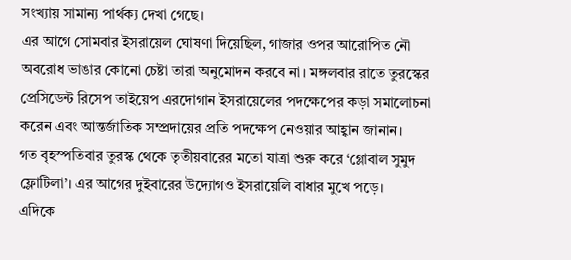সংখ্যায় সামান্য পার্থক্য দেখা গেছে।
এর আগে সোমবার ইসরায়েল ঘোষণা দিয়েছিল, গাজার ওপর আরোপিত নৌ অবরোধ ভাঙার কোনো চেষ্টা তারা অনুমোদন করবে না। মঙ্গলবার রাতে তুরস্কের প্রেসিডেন্ট রিসেপ তাইয়েপ এরদোগান ইসরায়েলের পদক্ষেপের কড়া সমালোচনা করেন এবং আন্তর্জাতিক সম্প্রদায়ের প্রতি পদক্ষেপ নেওয়ার আহ্বান জানান।
গত বৃহস্পতিবার তুরস্ক থেকে তৃতীয়বারের মতো যাত্রা শুরু করে ‘গ্লোবাল সুমুদ ফ্লোটিলা’। এর আগের দুইবারের উদ্যোগও ইসরায়েলি বাধার মুখে পড়ে।
এদিকে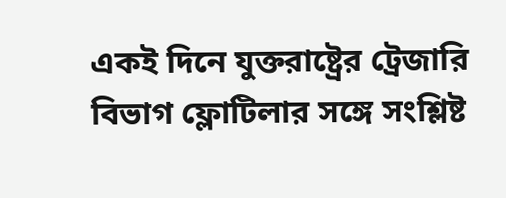একই দিনে যুক্তরাষ্ট্রের ট্রেজারি বিভাগ ফ্লোটিলার সঙ্গে সংশ্লিষ্ট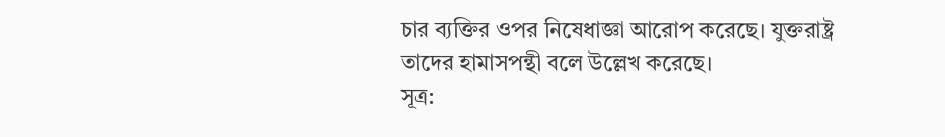চার ব্যক্তির ওপর নিষেধাজ্ঞা আরোপ করেছে। যুক্তরাষ্ট্র তাদের হামাসপন্থী বলে উল্লেখ করেছে।
সূত্র: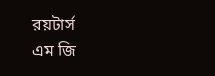রয়টার্স
এম জি